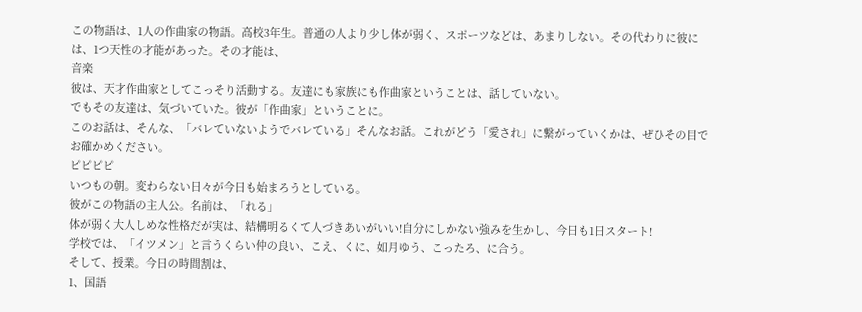この物語は、1人の作曲家の物語。高校3年生。普通の人より少し体が弱く、スポーツなどは、あまりしない。その代わりに彼には、1つ天性の才能があった。その才能は、
音楽
彼は、天才作曲家としてこっそり活動する。友達にも家族にも作曲家ということは、話していない。
でもその友達は、気づいていた。彼が「作曲家」ということに。
このお話は、そんな、「バレていないようでバレている」そんなお話。これがどう「愛され」に繋がっていくかは、ぜひその目でお確かめください。
ピピピピ
いつもの朝。変わらない日々が今日も始まろうとしている。
彼がこの物語の主人公。名前は、「れる」
体が弱く大人しめな性格だが実は、結構明るくて人づきあいがいい!自分にしかない強みを生かし、今日も1日スタート!
学校では、「イツメン」と言うくらい仲の良い、こえ、くに、如月ゆう、こったろ、に合う。
そして、授業。今日の時間割は、
1、国語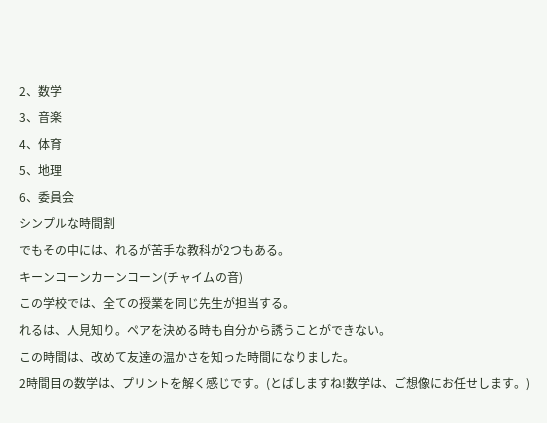2、数学
3、音楽
4、体育
5、地理
6、委員会
シンプルな時間割
でもその中には、れるが苦手な教科が2つもある。
キーンコーンカーンコーン(チャイムの音)
この学校では、全ての授業を同じ先生が担当する。
れるは、人見知り。ペアを決める時も自分から誘うことができない。
この時間は、改めて友達の温かさを知った時間になりました。
2時間目の数学は、プリントを解く感じです。(とばしますね!数学は、ご想像にお任せします。)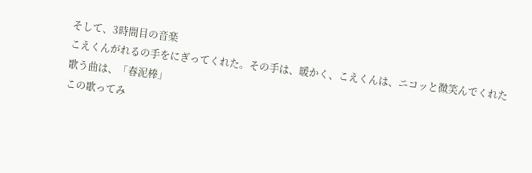そして、3時間目の音楽
こえくんがれるの手をにぎってくれた。その手は、暖かく、こえくんは、ニコッと微笑んでくれた
歌う曲は、「春泥棒」
この歌ってみ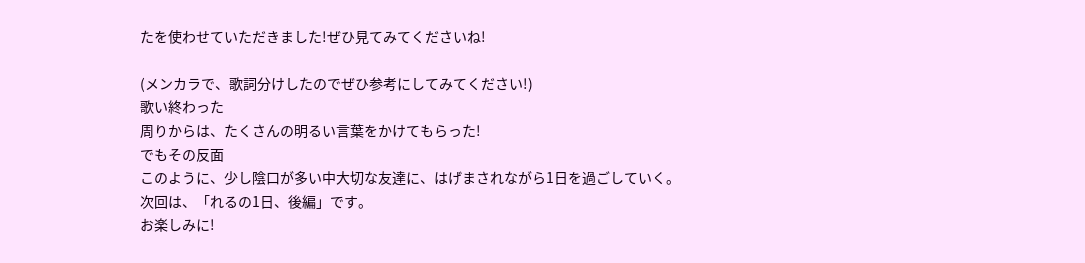たを使わせていただきました!ぜひ見てみてくださいね!

(メンカラで、歌詞分けしたのでぜひ参考にしてみてください!)
歌い終わった
周りからは、たくさんの明るい言葉をかけてもらった!
でもその反面
このように、少し陰口が多い中大切な友達に、はげまされながら1日を過ごしていく。
次回は、「れるの1日、後編」です。
お楽しみに!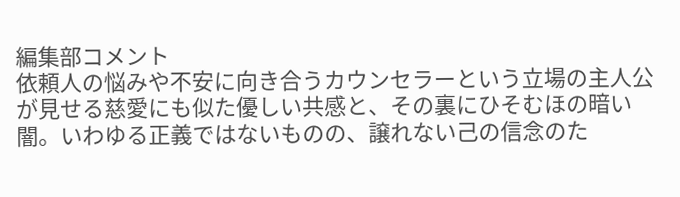編集部コメント
依頼人の悩みや不安に向き合うカウンセラーという立場の主人公が見せる慈愛にも似た優しい共感と、その裏にひそむほの暗い闇。いわゆる正義ではないものの、譲れない己の信念のた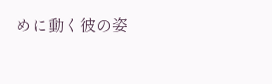めに動く彼の姿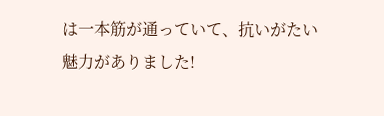は一本筋が通っていて、抗いがたい魅力がありました!